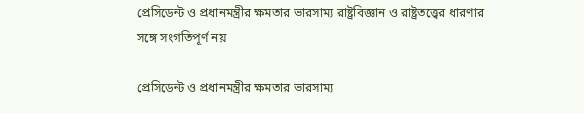প্রেসিডেন্ট ও প্রধানমন্ত্রীর ক্ষমতার ভারসাম্য রাষ্ট্রবিজ্ঞান ও রাষ্ট্রতত্ত্বের ধারণার সঙ্গে সংগতিপূর্ণ নয়

প্রেসিডেন্ট ও প্রধানমন্ত্রীর ক্ষমতার ভারসাম্য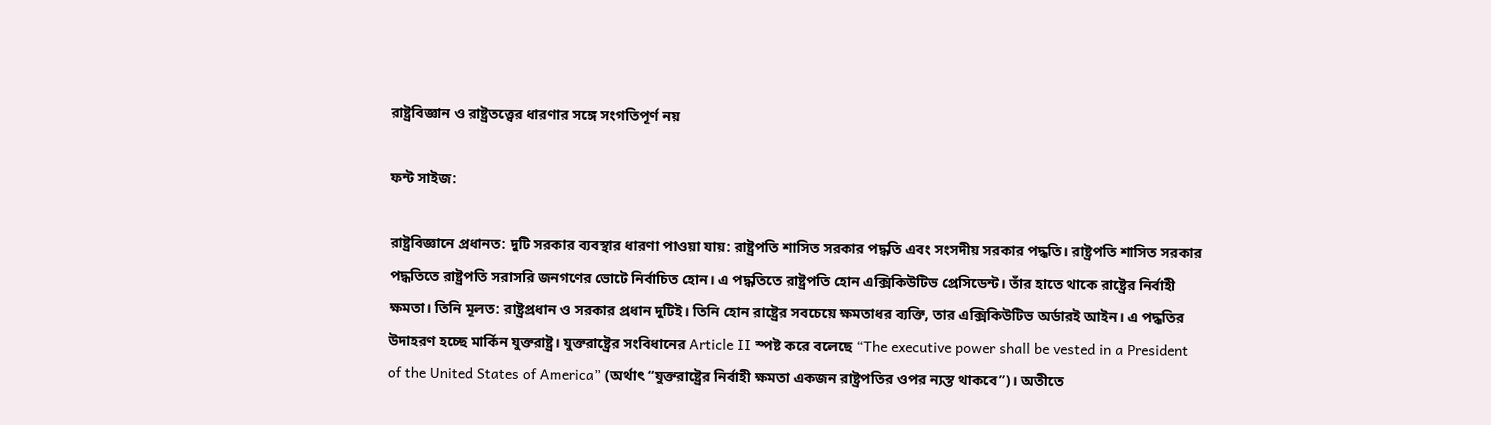রাষ্ট্রবিজ্ঞান ও রাষ্ট্রতত্ত্বের ধারণার সঙ্গে সংগতিপূর্ণ নয়

ফন্ট সাইজ:

রাষ্ট্রবিজ্ঞানে প্রধানত: দুটি সরকার ব্যবস্থার ধারণা পাওয়া যায়: রাষ্ট্রপতি শাসিত সরকার পদ্ধতি এবং সংসদীয় সরকার পদ্ধতি। রাষ্ট্রপতি শাসিত সরকার পদ্ধতিতে রাষ্ট্রপতি সরাসরি জনগণের ভোটে নির্বাচিত হোন। এ পদ্ধতিতে রাষ্ট্রপতি হোন এক্সিকিউটিভ প্রেসিডেন্ট। তাঁর হাতে থাকে রাষ্ট্রের নির্বাহী ক্ষমতা। তিনি মূলত: রাষ্ট্রপ্রধান ও সরকার প্রধান দুটিই। তিনি হোন রাষ্ট্রের সবচেয়ে ক্ষমতাধর ব্যক্তি, তার এক্সিকিউটিভ অর্ডারই আইন। এ পদ্ধতির উদাহরণ হচ্ছে মার্কিন যুক্তরাষ্ট্র। যুক্তরাষ্ট্রের সংবিধানের Article II স্পষ্ট করে বলেছে “The executive power shall be vested in a President of the United States of America” (অর্থাৎ “যুক্তরাষ্ট্রের নির্বাহী ক্ষমতা একজন রাষ্ট্রপতির ওপর ন্যস্ত থাকবে”)। অতীতে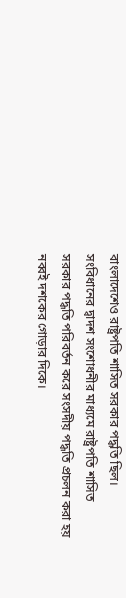বাংলাদেশেও রাষ্ট্রপতি শাসিত সরকার পদ্ধতি ছিল। সংবিধানের দ্বাদশ সংশোধনীর মাধ্যমে রাষ্ট্রপতি শাসিত সরকার পদ্ধতি পরিবর্তন করে সংসদীয় পদ্ধতি প্রচলন করা হয় নব্বই দশকের গোড়ার দিকে।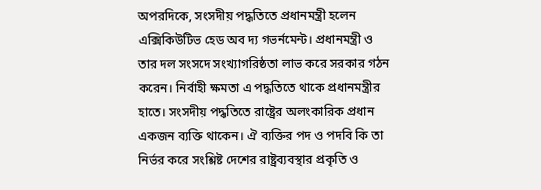অপরদিকে, সংসদীয় পদ্ধতিতে প্রধানমন্ত্রী হলেন এক্সিকিউটিভ হেড অব দ্য গভর্নমেন্ট। প্রধানমন্ত্রী ও তার দল সংসদে সংখ্যাগরিষ্ঠতা লাভ করে সরকার গঠন করেন। নির্বাহী ক্ষমতা এ পদ্ধতিতে থাকে প্রধানমন্ত্রীর হাতে। সংসদীয় পদ্ধতিতে রাষ্ট্রের অলংকারিক প্রধান একজন ব্যক্তি থাকেন। ঐ ব্যক্তির পদ ও পদবি কি তা নির্ভর করে সংশ্লিষ্ট দেশের রাষ্ট্রব্যবস্থার প্রকৃতি ও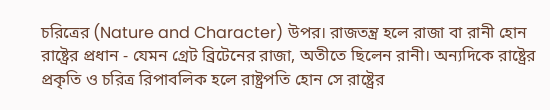চরিত্রের (Nature and Character) উপর। রাজতন্ত্র হলে রাজা বা রানী হোন রাষ্ট্রের প্রধান - যেমন গ্রেট ব্রিটেনের রাজা, অতীতে ছিলেন রানী। অন্যদিকে রাষ্ট্রের প্রকৃতি ও চরিত্র রিপাবলিক হলে রাষ্ট্রপতি হোন সে রাষ্ট্রের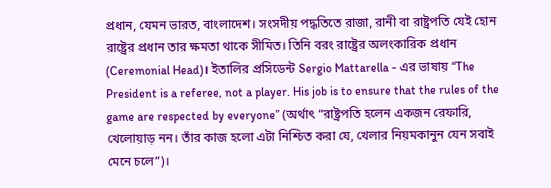প্রধান, যেমন ভারত, বাংলাদেশ। সংসদীয় পদ্ধতিতে রাজা, রানী বা রাষ্ট্রপতি যেই হোন রাষ্ট্রের প্রধান তার ক্ষমতা থাকে সীমিত। তিনি বরং রাষ্ট্রের অলংকারিক প্রধান (Ceremonial Head)। ইতালির প্রসিডেন্ট Sergio Mattarella - এর ভাষায় “The President is a referee, not a player. His job is to ensure that the rules of the game are respected by everyone” (অর্থাৎ “রাষ্ট্রপতি হলেন একজন রেফারি, খেলোয়াড় নন। তাঁর কাজ হলো এটা নিশ্চিত করা যে, খেলার নিয়মকানুন যেন সবাই মেনে চলে”)।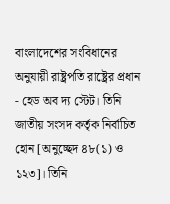বাংলাদেশের সংবিধানের অনুযায়ী রাষ্ট্রপতি রাষ্ট্রের প্রধান - হেড অব দ্য স্টেট। তিনি জাতীয় সংসদ কর্তৃক নির্বাচিত হোন [অনুচ্ছেদ ৪৮(১) ও ১২৩]। তিনি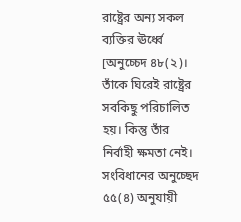রাষ্ট্রের অন্য সকল ব্যক্তির ঊর্ধ্বে [অনুচ্চেদ ৪৮(২)। তাঁকে ঘিরেই রাষ্ট্রের সবকিছু পরিচালিত হয়। কিন্তু তাঁর নির্বাহী ক্ষমতা নেই। সংবিধানের অনুচ্ছেদ ৫৫(৪) অনুযায়ী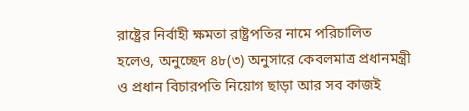রাষ্ট্রের নির্বাহী ক্ষমতা রাষ্ট্রপতির নামে পরিচালিত হলেও, অনুচ্ছেদ ৪৮(৩) অনুসারে কেবলমাত্র প্রধানমন্ত্রী ও প্রধান বিচারপতি নিয়োগ ছাড়া আর সব কাজই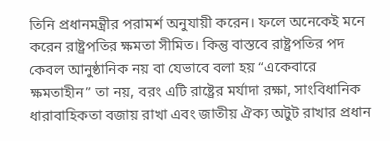তিনি প্রধানমন্ত্রীর পরামর্শ অনুযায়ী করেন। ফলে অনেকেই মনে করেন রাষ্ট্রপতির ক্ষমতা সীমিত। কিন্তু বাস্তবে রাষ্ট্রপতির পদ কেবল আনুষ্ঠানিক নয় বা যেভাবে বলা হয় “একেবারে ক্ষমতাহীন” তা নয়, বরং এটি রাষ্ট্রের মর্যাদা রক্ষা, সাংবিধানিক ধারাবাহিকতা বজায় রাখা এবং জাতীয় ঐক্য অটুট রাখার প্রধান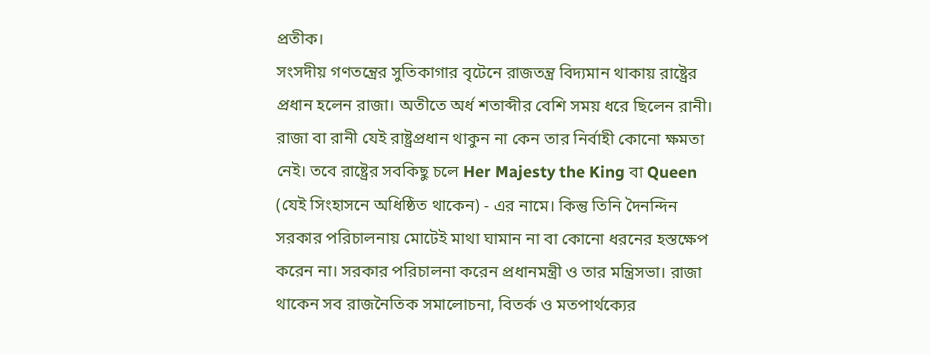প্রতীক।
সংসদীয় গণতন্ত্রের সুতিকাগার বৃটেনে রাজতন্ত্র বিদ্যমান থাকায় রাষ্ট্রের প্রধান হলেন রাজা। অতীতে অর্ধ শতাব্দীর বেশি সময় ধরে ছিলেন রানী। রাজা বা রানী যেই রাষ্ট্রপ্রধান থাকুন না কেন তার নির্বাহী কোনো ক্ষমতা নেই। তবে রাষ্ট্রের সবকিছু চলে Her Majesty the King বা Queen (যেই সিংহাসনে অধিষ্ঠিত থাকেন) - এর নামে। কিন্তু তিনি দৈনন্দিন সরকার পরিচালনায় মোটেই মাথা ঘামান না বা কোনো ধরনের হস্তক্ষেপ করেন না। সরকার পরিচালনা করেন প্রধানমন্ত্রী ও তার মন্ত্রিসভা। রাজা থাকেন সব রাজনৈতিক সমালোচনা, বিতর্ক ও মতপার্থক্যের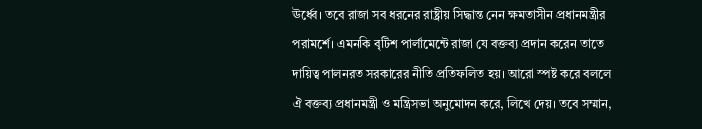ঊর্ধ্বে। তবে রাজা সব ধরনের রাষ্ট্রীয় সিদ্ধান্ত নেন ক্ষমতাসীন প্রধানমন্ত্রীর পরামর্শে। এমনকি বৃটিশ পার্লামেন্টে রাজা যে বক্তব্য প্রদান করেন তাতে দায়িত্ব পালনরত সরকারের নীতি প্রতিফলিত হয়। আরো স্পষ্ট করে বললে ঐ বক্তব্য প্রধানমন্ত্রী ও মন্ত্রিসভা অনুমোদন করে, লিখে দেয়। তবে সম্মান,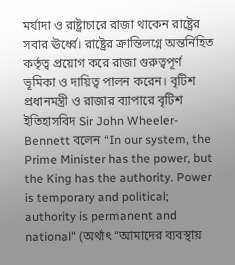মর্যাদা ও রাষ্ট্রাচারে রাজা থাকেন রাষ্ট্রের সবার ঊর্ধ্বে। রাষ্ট্রের ক্রান্তিলগ্নে অন্তর্নিহিত কর্তৃত্ব প্রয়োগ করে রাজা গুরুত্বপূর্ণ ভূমিকা ও দায়িত্ব পালন করেন। বৃটিশ প্রধানমন্ত্রী ও রাজার ব্যাপারে বৃটিশ ইতিহাসবিদ Sir John Wheeler-Bennett বলেন “In our system, the Prime Minister has the power, but the King has the authority. Power is temporary and political; authority is permanent and national" (অর্থাৎ “আমাদের ব্যবস্থায়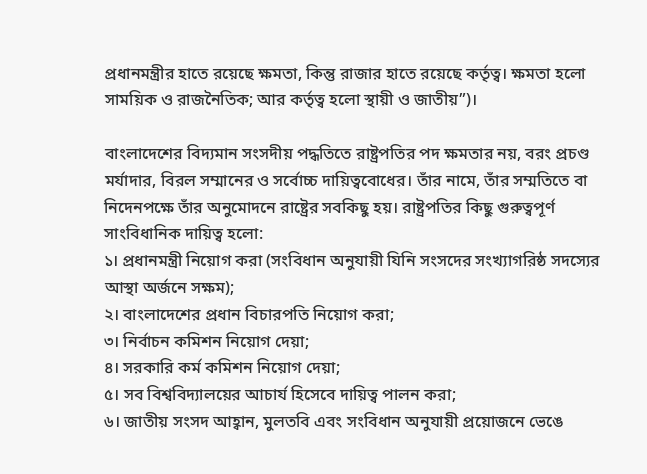প্রধানমন্ত্রীর হাতে রয়েছে ক্ষমতা, কিন্তু রাজার হাতে রয়েছে কর্তৃত্ব। ক্ষমতা হলো সাময়িক ও রাজনৈতিক; আর কর্তৃত্ব হলো স্থায়ী ও জাতীয়”)।

বাংলাদেশের বিদ্যমান সংসদীয় পদ্ধতিতে রাষ্ট্রপতির পদ ক্ষমতার নয়, বরং প্রচণ্ড মর্যাদার, বিরল সম্মানের ও সর্বোচ্চ দায়িত্ববোধের। তাঁর নামে, তাঁর সম্মতিতে বা নিদেনপক্ষে তাঁর অনুমোদনে রাষ্ট্রের সবকিছু হয়। রাষ্ট্রপতির কিছু গুরুত্বপূর্ণ সাংবিধানিক দায়িত্ব হলো:
১। প্রধানমন্ত্রী নিয়োগ করা (সংবিধান অনুযায়ী যিনি সংসদের সংখ্যাগরিষ্ঠ সদস্যের আস্থা অর্জনে সক্ষম);
২। বাংলাদেশের প্রধান বিচারপতি নিয়োগ করা;
৩। নির্বাচন কমিশন নিয়োগ দেয়া;
৪। সরকারি কর্ম কমিশন নিয়োগ দেয়া;
৫। সব বিশ্ববিদ্যালয়ের আচার্য হিসেবে দায়িত্ব পালন করা;
৬। জাতীয় সংসদ আহ্বান, মুলতবি এবং সংবিধান অনুযায়ী প্রয়োজনে ভেঙে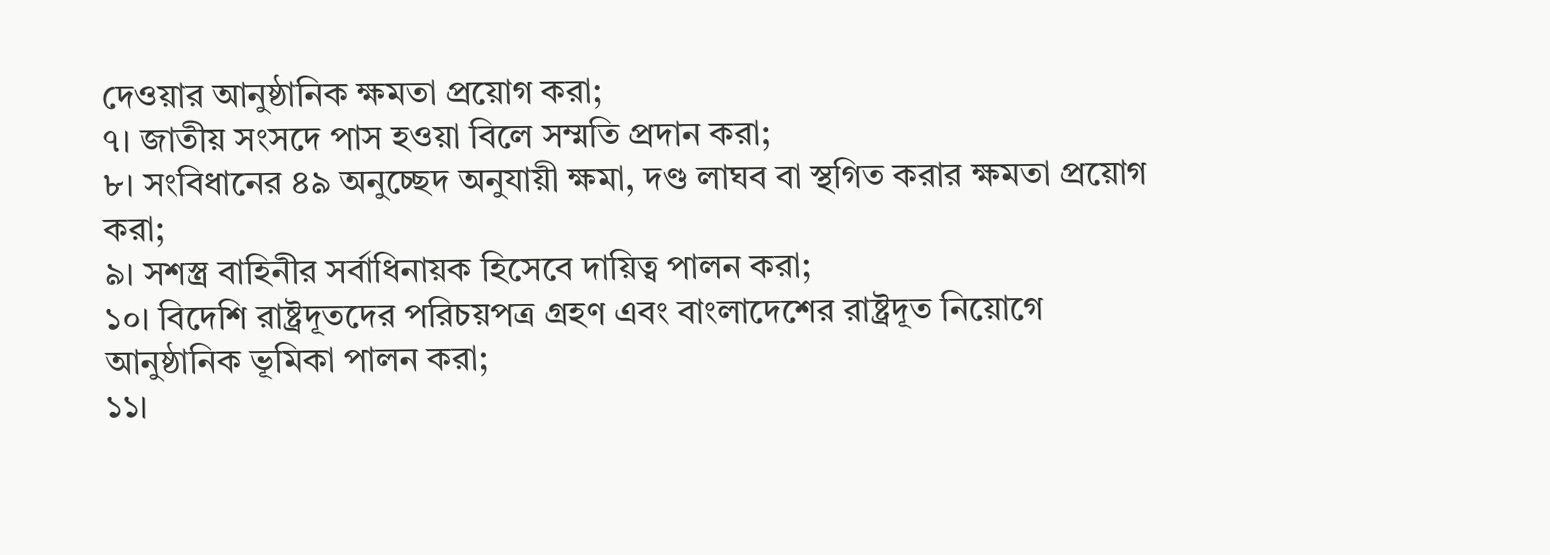দেওয়ার আনুষ্ঠানিক ক্ষমতা প্রয়োগ করা;
৭। জাতীয় সংসদে পাস হওয়া বিলে সম্মতি প্রদান করা;
৮। সংবিধানের ৪৯ অনুচ্ছেদ অনুযায়ী ক্ষমা, দণ্ড লাঘব বা স্থগিত করার ক্ষমতা প্রয়োগ করা;
৯। সশস্ত্র বাহিনীর সর্বাধিনায়ক হিসেবে দায়িত্ব পালন করা;
১০। বিদেশি রাষ্ট্রদূতদের পরিচয়পত্র গ্রহণ এবং বাংলাদেশের রাষ্ট্রদূত নিয়োগে আনুষ্ঠানিক ভূমিকা পালন করা;
১১।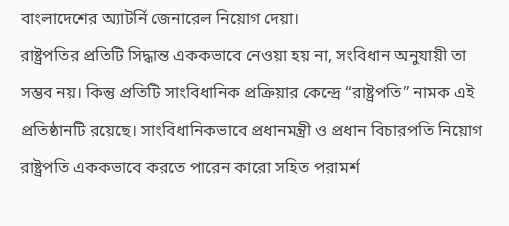বাংলাদেশের অ্যাটর্নি জেনারেল নিয়োগ দেয়া।
রাষ্ট্রপতির প্রতিটি সিদ্ধান্ত এককভাবে নেওয়া হয় না, সংবিধান অনুযায়ী তা সম্ভব নয়। কিন্তু প্রতিটি সাংবিধানিক প্রক্রিয়ার কেন্দ্রে “রাষ্ট্রপতি” নামক এই প্রতিষ্ঠানটি রয়েছে। সাংবিধানিকভাবে প্রধানমন্ত্রী ও প্রধান বিচারপতি নিয়োগ রাষ্ট্রপতি এককভাবে করতে পারেন কারো সহিত পরামর্শ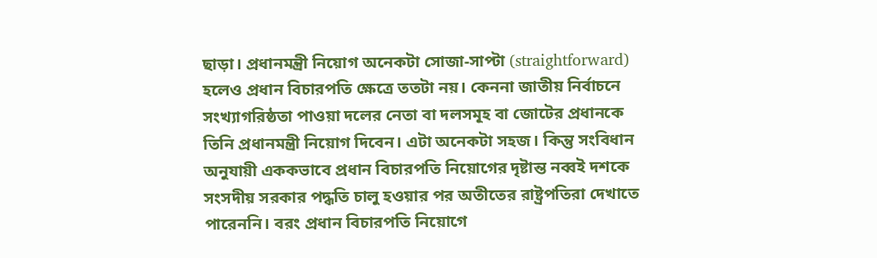ছাড়া। প্রধানমন্ত্রী নিয়োগ অনেকটা সোজা-সাপ্টা (straightforward) হলেও প্রধান বিচারপতি ক্ষেত্রে ততটা নয়। কেননা জাতীয় নির্বাচনে সংখ্যাগরিষ্ঠতা পাওয়া দলের নেতা বা দলসমূহ বা জোটের প্রধানকে তিনি প্রধানমন্ত্রী নিয়োগ দিবেন। এটা অনেকটা সহজ। কিন্তু সংবিধান অনুযায়ী এককভাবে প্রধান বিচারপতি নিয়োগের দৃষ্টান্ত নব্বই দশকে সংসদীয় সরকার পদ্ধতি চালু হওয়ার পর অতীতের রাষ্ট্রপতিরা দেখাতে পারেননি। বরং প্রধান বিচারপতি নিয়োগে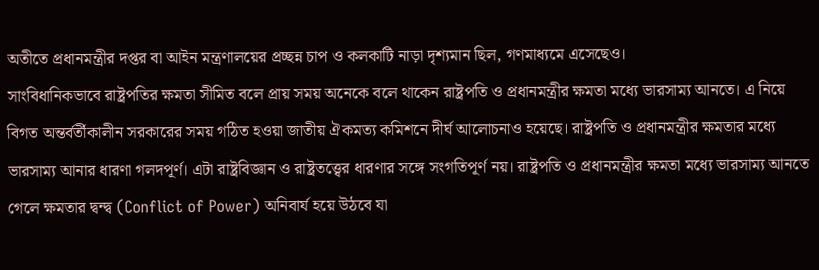অতীতে প্রধানমন্ত্রীর দপ্তর বা আইন মন্ত্রণালয়ের প্রচ্ছন্ন চাপ ও কলকাটি নাড়া দৃশ্যমান ছিল, গণমাধ্যমে এসেছেও।
সাংবিধানিকভাবে রাষ্ট্রপতির ক্ষমতা সীমিত বলে প্রায় সময় অনেকে বলে থাকেন রাষ্ট্রপতি ও প্রধানমন্ত্রীর ক্ষমতা মধ্যে ভারসাম্য আনতে। এ নিয়ে বিগত অন্তর্বর্তীকালীন সরকারের সময় গঠিত হওয়া জাতীয় ঐকমত্য কমিশনে দীর্ঘ আলোচনাও হয়েছে। রাষ্ট্রপতি ও প্রধানমন্ত্রীর ক্ষমতার মধ্যে ভারসাম্য আনার ধারণা গলদপূর্ণ। এটা রাষ্ট্রবিজ্ঞান ও রাষ্ট্রতত্ত্বের ধারণার সঙ্গে সংগতিপূর্ণ নয়। রাষ্ট্রপতি ও প্রধানমন্ত্রীর ক্ষমতা মধ্যে ভারসাম্য আনতে গেলে ক্ষমতার দ্বন্দ্ব (Conflict of Power) অনিবার্য হয়ে উঠবে যা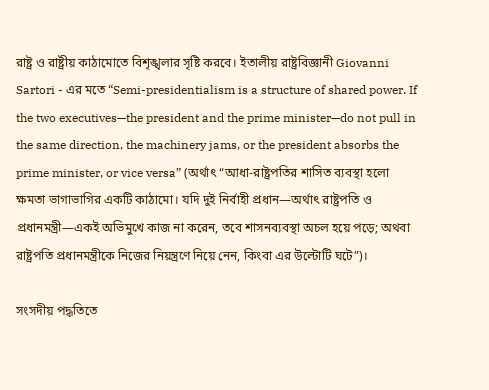রাষ্ট্র ও রাষ্ট্রীয় কাঠামোতে বিশৃঙ্খলার সৃষ্টি করবে। ইতালীয় রাষ্ট্রবিজ্ঞানী Giovanni Sartori - এর মতে “Semi-presidentialism is a structure of shared power. If the two executives—the president and the prime minister—do not pull in the same direction, the machinery jams, or the president absorbs the prime minister, or vice versa” (অর্থাৎ “আধা-রাষ্ট্রপতির শাসিত ব্যবস্থা হলো ক্ষমতা ভাগাভাগির একটি কাঠামো। যদি দুই নির্বাহী প্রধান—অর্থাৎ রাষ্ট্রপতি ও প্রধানমন্ত্রী—একই অভিমুখে কাজ না করেন, তবে শাসনব্যবস্থা অচল হয়ে পড়ে; অথবা রাষ্ট্রপতি প্রধানমন্ত্রীকে নিজের নিয়ন্ত্রণে নিয়ে নেন, কিংবা এর উল্টোটি ঘটে”)।

সংসদীয় পদ্ধতিতে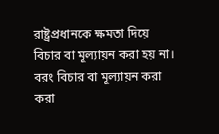রাষ্ট্রপ্রধানকে ক্ষমতা দিয়ে বিচার বা মূল্যায়ন করা হয় না। বরং বিচার বা মূল্যায়ন করা করা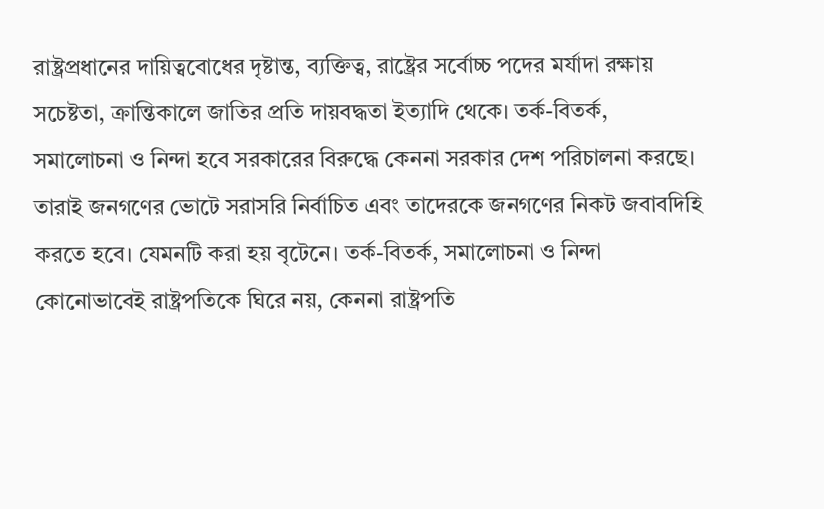রাষ্ট্রপ্রধানের দায়িত্ববোধের দৃষ্টান্ত, ব্যক্তিত্ব, রাষ্ট্রের সর্বোচ্চ পদের মর্যাদা রক্ষায় সচেষ্টতা, ক্রান্তিকালে জাতির প্রতি দায়বদ্ধতা ইত্যাদি থেকে। তর্ক-বিতর্ক, সমালোচনা ও নিন্দা হবে সরকারের বিরুদ্ধে কেননা সরকার দেশ পরিচালনা করছে। তারাই জনগণের ভোটে সরাসরি নির্বাচিত এবং তাদেরকে জনগণের নিকট জবাবদিহি করতে হবে। যেমনটি করা হয় বৃটেনে। তর্ক-বিতর্ক, সমালোচনা ও নিন্দা কোনোভাবেই রাষ্ট্রপতিকে ঘিরে নয়, কেননা রাষ্ট্রপতি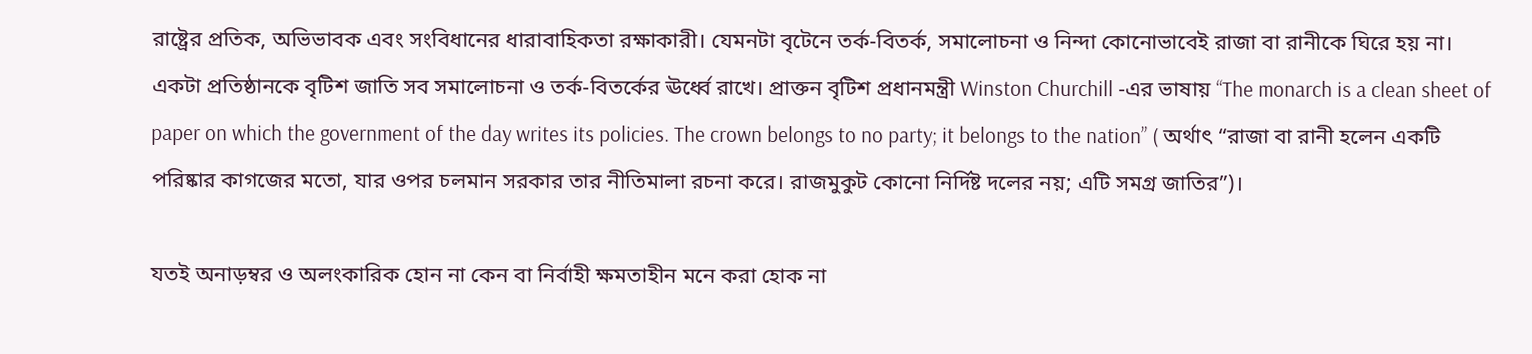রাষ্ট্রের প্রতিক, অভিভাবক এবং সংবিধানের ধারাবাহিকতা রক্ষাকারী। যেমনটা বৃটেনে তর্ক-বিতর্ক, সমালোচনা ও নিন্দা কোনোভাবেই রাজা বা রানীকে ঘিরে হয় না। একটা প্রতিষ্ঠানকে বৃটিশ জাতি সব সমালোচনা ও তর্ক-বিতর্কের ঊর্ধ্বে রাখে। প্রাক্তন বৃটিশ প্রধানমন্ত্রী Winston Churchill -এর ভাষায় “The monarch is a clean sheet of paper on which the government of the day writes its policies. The crown belongs to no party; it belongs to the nation” ( অর্থাৎ “রাজা বা রানী হলেন একটি পরিষ্কার কাগজের মতো, যার ওপর চলমান সরকার তার নীতিমালা রচনা করে। রাজমুকুট কোনো নির্দিষ্ট দলের নয়; এটি সমগ্র জাতির”)।

যতই অনাড়ম্বর ও অলংকারিক হোন না কেন বা নির্বাহী ক্ষমতাহীন মনে করা হোক না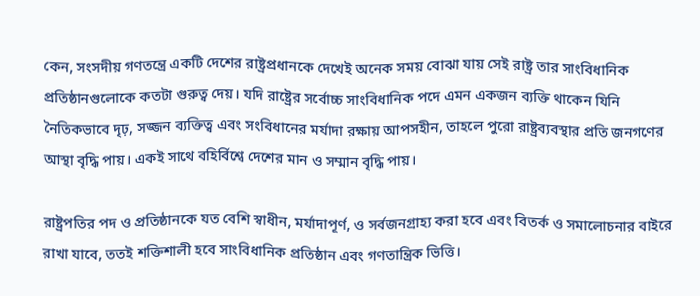কেন, সংসদীয় গণতন্ত্রে একটি দেশের রাষ্ট্রপ্রধানকে দেখেই অনেক সময় বোঝা যায় সেই রাষ্ট্র তার সাংবিধানিক প্রতিষ্ঠানগুলোকে কতটা গুরুত্ব দেয়। যদি রাষ্ট্রের সর্বোচ্চ সাংবিধানিক পদে এমন একজন ব্যক্তি থাকেন যিনি নৈতিকভাবে দৃঢ়, সজ্জন ব্যক্তিত্ব এবং সংবিধানের মর্যাদা রক্ষায় আপসহীন, তাহলে পুরো রাষ্ট্রব্যবস্থার প্রতি জনগণের আস্থা বৃদ্ধি পায়। একই সাথে বহির্বিশ্বে দেশের মান ও সম্মান বৃদ্ধি পায়।

রাষ্ট্রপতির পদ ও প্রতিষ্ঠানকে যত বেশি স্বাধীন, মর্যাদাপূর্ণ, ও সর্বজনগ্রাহ্য করা হবে এবং বিতর্ক ও সমালোচনার বাইরে রাখা যাবে, ততই শক্তিশালী হবে সাংবিধানিক প্রতিষ্ঠান এবং গণতান্ত্রিক ভিত্তি।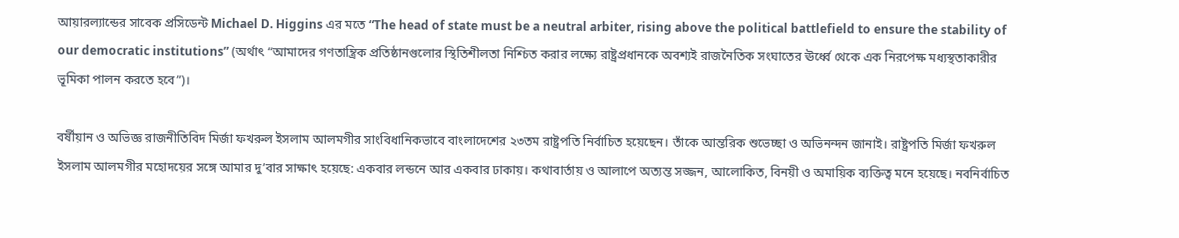আয়ারল্যান্ডের সাবেক প্রসিডেন্ট Michael D. Higgins এর মতে “The head of state must be a neutral arbiter, rising above the political battlefield to ensure the stability of our democratic institutions” (অর্থাৎ “আমাদের গণতান্ত্রিক প্রতিষ্ঠানগুলোর স্থিতিশীলতা নিশ্চিত করার লক্ষ্যে রাষ্ট্রপ্রধানকে অবশ্যই রাজনৈতিক সংঘাতের ঊর্ধ্বে থেকে এক নিরপেক্ষ মধ্যস্থতাকারীর ভূমিকা পালন করতে হবে”)।

বর্ষীয়ান ও অভিজ্ঞ রাজনীতিবিদ মির্জা ফখরুল ইসলাম আলমগীর সাংবিধানিকভাবে বাংলাদেশের ২৩তম রাষ্ট্রপতি নির্বাচিত হয়েছেন। তাঁকে আন্তরিক শুভেচ্ছা ও অভিনন্দন জানাই। রাষ্ট্রপতি মির্জা ফখরুল ইসলাম আলমগীর মহোদয়ের সঙ্গে আমার দু’বার সাক্ষাৎ হয়েছে: একবার লন্ডনে আর একবার ঢাকায়। কথাবার্তায় ও আলাপে অত্যন্ত সজ্জন, আলোকিত, বিনয়ী ও অমায়িক ব্যক্তিত্ব মনে হয়েছে। নবনির্বাচিত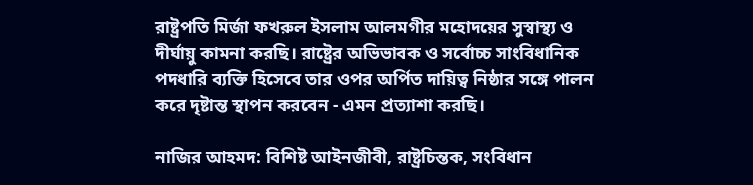রাষ্ট্রপতি মির্জা ফখরুল ইসলাম আলমগীর মহোদয়ের সুস্বাস্থ্য ও দীর্ঘায়ু কামনা করছি। রাষ্ট্রের অভিভাবক ও সর্বোচ্চ সাংবিধানিক পদধারি ব্যক্তি হিসেবে তার ওপর অর্পিত দায়িত্ব নিষ্ঠার সঙ্গে পালন করে দৃষ্টান্ত স্থাপন করবেন - এমন প্রত্যাশা করছি।

নাজির আহমদ: বিশিষ্ট আইনজীবী, রাষ্ট্রচিন্তক, সংবিধান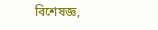বিশেষজ্ঞ,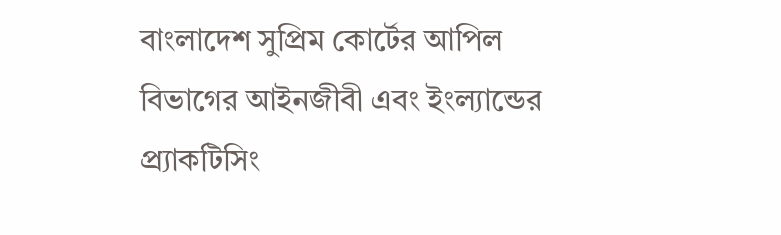বাংলাদেশ সুপ্রিম কোর্টের আপিল বিভাগের আইনজীবী এবং ইংল্যান্ডের প্র্যাকটিসিং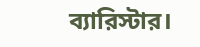ব্যারিস্টার।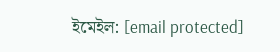ইমেইল: [email protected]